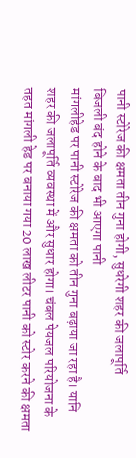पानी स्टोरेज की क्षमता तीन गुना होगी, सुधरेगी शहर की जलापूर्ति
बिजली बंद होने के बाद भी आएगा पानी
मांगलीहेड पर पानी स्टोरेज की क्षमता को तीन गुना बढ़ाया जा रहा है। यानि शहर की जलापूर्ति व्यवस्था में और सुधार होगा। चंबल पेयजल परियोजना के तहत मांगली हेड पर बनाया गया 20 लाख लीटर पानी को स्टोर करने की क्षमता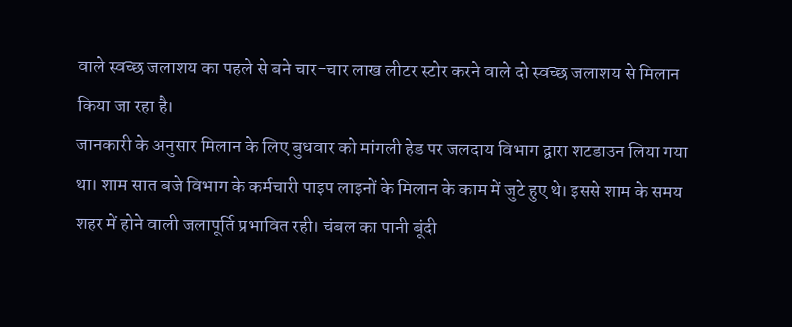वाले स्वच्छ जलाशय का पहले से बने चार-चार लाख लीटर स्टोर करने वाले दो स्वच्छ जलाशय से मिलान किया जा रहा है।
जानकारी के अनुसार मिलान के लिए बुधवार को मांगली हेड पर जलदाय विभाग द्वारा शटडाउन लिया गया था। शाम सात बजे विभाग के कर्मचारी पाइप लाइनों के मिलान के काम में जुटे हुए थे। इससे शाम के समय शहर में होने वाली जलापूर्ति प्रभावित रही। चंबल का पानी बूंदी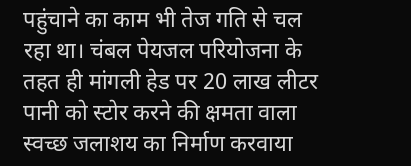पहुंचाने का काम भी तेज गति से चल रहा था। चंबल पेयजल परियोजना के तहत ही मांगली हेड पर 20 लाख लीटर पानी को स्टोर करने की क्षमता वाला स्वच्छ जलाशय का निर्माण करवाया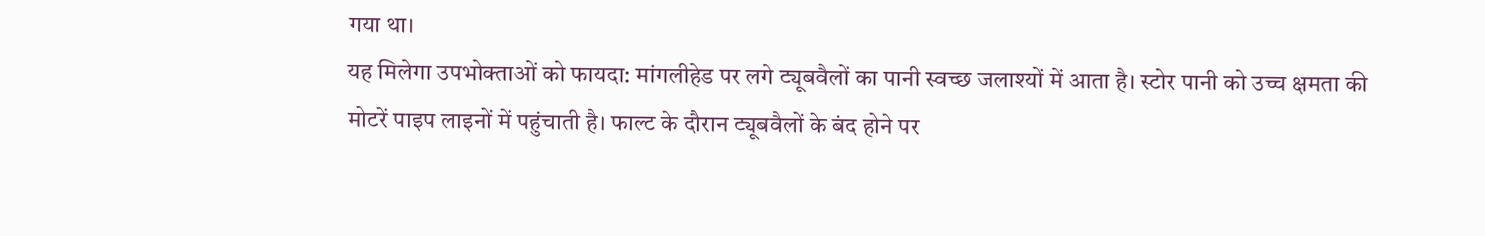गया था।
यह मिलेगा उपभोक्ताओं को फायदा: मांगलीहेड पर लगे ट्यूबवैलों का पानी स्वच्छ जलाश्यों में आता है। स्टोर पानी को उच्च क्षमता की मोटरें पाइप लाइनों में पहुंचाती है। फाल्ट के दौरान ट्यूबवैलों के बंद होने पर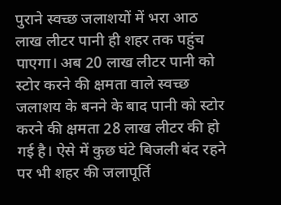पुराने स्वच्छ जलाशयों में भरा आठ लाख लीटर पानी ही शहर तक पहुंच पाएगा। अब 20 लाख लीटर पानी को स्टोर करने की क्षमता वाले स्वच्छ जलाशय के बनने के बाद पानी को स्टोर करने की क्षमता 28 लाख लीटर की हो गई है। ऐसे में कुछ घंटे बिजली बंद रहने पर भी शहर की जलापूर्ति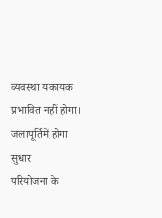व्यवस्था यकायक प्रभावित नहीं होगा।
जलापूर्तिमें होगा सुधार
परियोजना के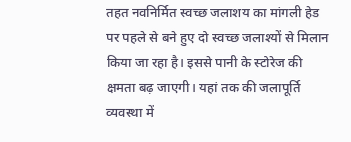तहत नवनिर्मित स्वच्छ जलाशय का मांगली हेड पर पहले से बने हुए दो स्वच्छ जलाश्यों से मिलान किया जा रहा है। इससे पानी के स्टोरेज की क्षमता बढ़ जाएगी। यहां तक की जलापूर्ति व्यवस्था में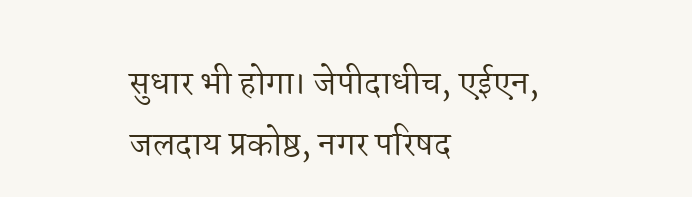सुधार भी होगा। जेपीदाधीच, एईएन, जलदाय प्रकोष्ठ, नगर परिषद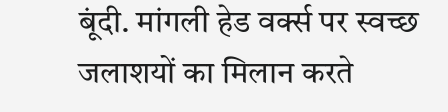बूंदी. मांगली हेड वर्क्स पर स्वच्छ जलाशयों का मिलान करते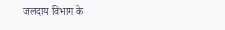जलदाय विभाग के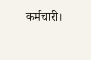कर्मचारी।